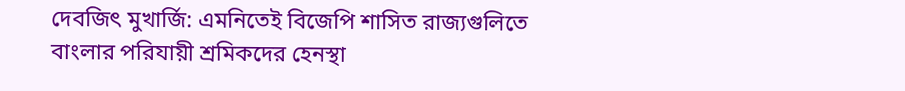দেবজিৎ মুখার্জি: এমনিতেই বিজেপি শাসিত রাজ্যগুলিতে বাংলার পরিযায়ী শ্রমিকদের হেনস্থা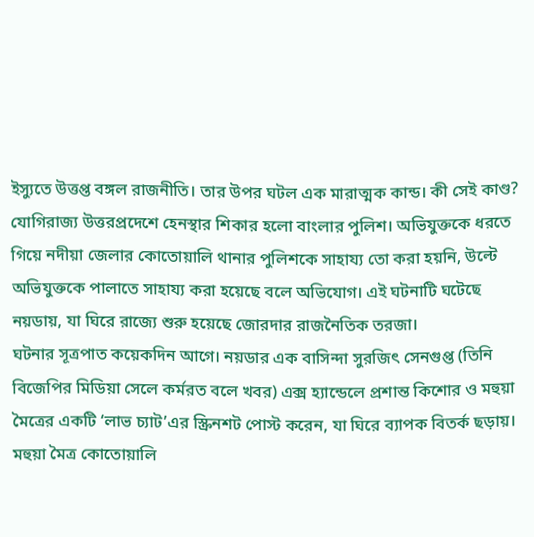ইস্যুতে উত্তপ্ত বঙ্গল রাজনীতি। তার উপর ঘটল এক মারাত্মক কান্ড। কী সেই কাণ্ড? যোগিরাজ্য উত্তরপ্রদেশে হেনস্থার শিকার হলো বাংলার পুলিশ। অভিযুক্তকে ধরতে গিয়ে নদীয়া জেলার কোতোয়ালি থানার পুলিশকে সাহায্য তো করা হয়নি, উল্টে অভিযুক্তকে পালাতে সাহায্য করা হয়েছে বলে অভিযোগ। এই ঘটনাটি ঘটেছে নয়ডায়, যা ঘিরে রাজ্যে শুরু হয়েছে জোরদার রাজনৈতিক তরজা।
ঘটনার সূত্রপাত কয়েকদিন আগে। নয়ডার এক বাসিন্দা সুরজিৎ সেনগুপ্ত (তিনি বিজেপির মিডিয়া সেলে কর্মরত বলে খবর) এক্স হ্যান্ডেলে প্রশান্ত কিশোর ও মহুয়া মৈত্রের একটি ‘লাভ চ্যাট’এর স্ক্রিনশট পোস্ট করেন, যা ঘিরে ব্যাপক বিতর্ক ছড়ায়। মহুয়া মৈত্র কোতোয়ালি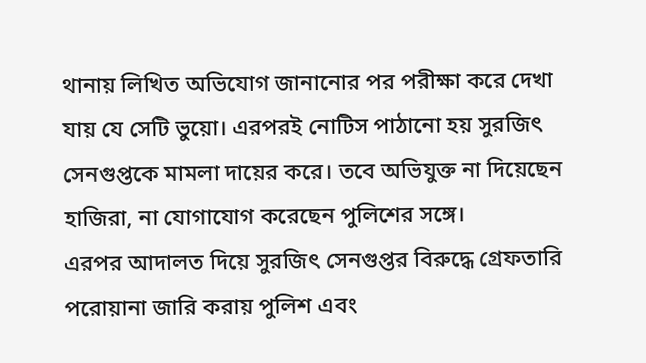থানায় লিখিত অভিযোগ জানানোর পর পরীক্ষা করে দেখা যায় যে সেটি ভুয়ো। এরপরই নোটিস পাঠানো হয় সুরজিৎ সেনগুপ্তকে মামলা দায়ের করে। তবে অভিযুক্ত না দিয়েছেন হাজিরা, না যোগাযোগ করেছেন পুলিশের সঙ্গে।
এরপর আদালত দিয়ে সুরজিৎ সেনগুপ্তর বিরুদ্ধে গ্রেফতারি পরোয়ানা জারি করায় পুলিশ এবং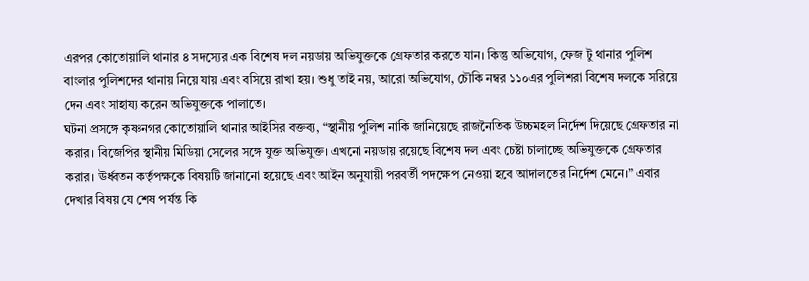এরপর কোতোয়ালি থানার ৪ সদস্যের এক বিশেষ দল নয়ডায় অভিযুক্তকে গ্রেফতার করতে যান। কিন্তু অভিযোগ, ফেজ টু থানার পুলিশ বাংলার পুলিশদের থানায় নিয়ে যায় এবং বসিয়ে রাখা হয়। শুধু তাই নয়, আরো অভিযোগ, চৌকি নম্বর ১১০এর পুলিশরা বিশেষ দলকে সরিয়ে দেন এবং সাহায্য করেন অভিযুক্তকে পালাতে।
ঘটনা প্রসঙ্গে কৃষ্ণনগর কোতোয়ালি থানার আইসির বক্তব্য, “স্থানীয় পুলিশ নাকি জানিয়েছে রাজনৈতিক উচ্চমহল নির্দেশ দিয়েছে গ্রেফতার না করার। বিজেপির স্থানীয় মিডিয়া সেলের সঙ্গে যুক্ত অভিযুক্ত। এখনো নয়ডায় রয়েছে বিশেষ দল এবং চেষ্টা চালাচ্ছে অভিযুক্তকে গ্রেফতার করার। ঊর্ধ্বতন কর্তৃপক্ষকে বিষয়টি জানানো হয়েছে এবং আইন অনুযায়ী পরবর্তী পদক্ষেপ নেওয়া হবে আদালতের নির্দেশ মেনে।” এবার দেখার বিষয় যে শেষ পর্যন্ত কি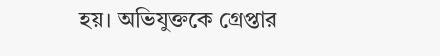হয়। অভিযুক্তকে গ্রেপ্তার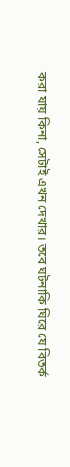করা যায় কিনা, সেটাই এখন দেখার। তবে ঘটনাকি ঘিরে যে বিতর্ক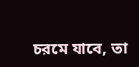চরমে যাবে, তা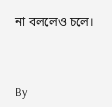না বললেও চলে।



By